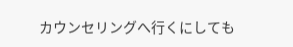カウンセリングへ行くにしても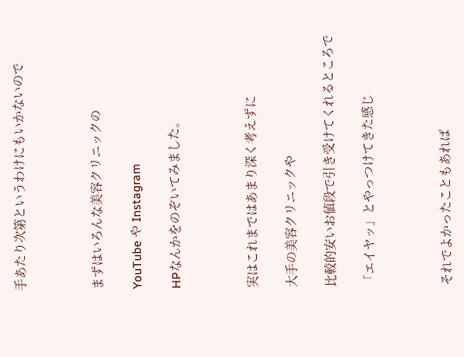手あたり次第というわけにもいかないので



まずはいろんな美容クリニックの

YouTube や Instagram

HPなんかをのぞいてみました。



実はこれまではあまり深く考えずに

大手の美容クリニックや

比較的安いお値段で引き受けてくれるところで

「エイヤッ」とやっつけてきた感じ



それでよかったこともあれば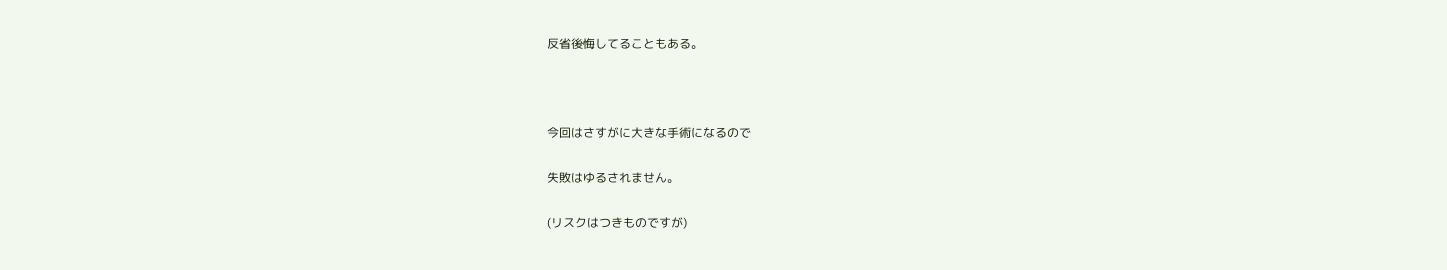反省後悔してることもある。



今回はさすがに大きな手術になるので

失敗はゆるされません。

(リスクはつきものですが)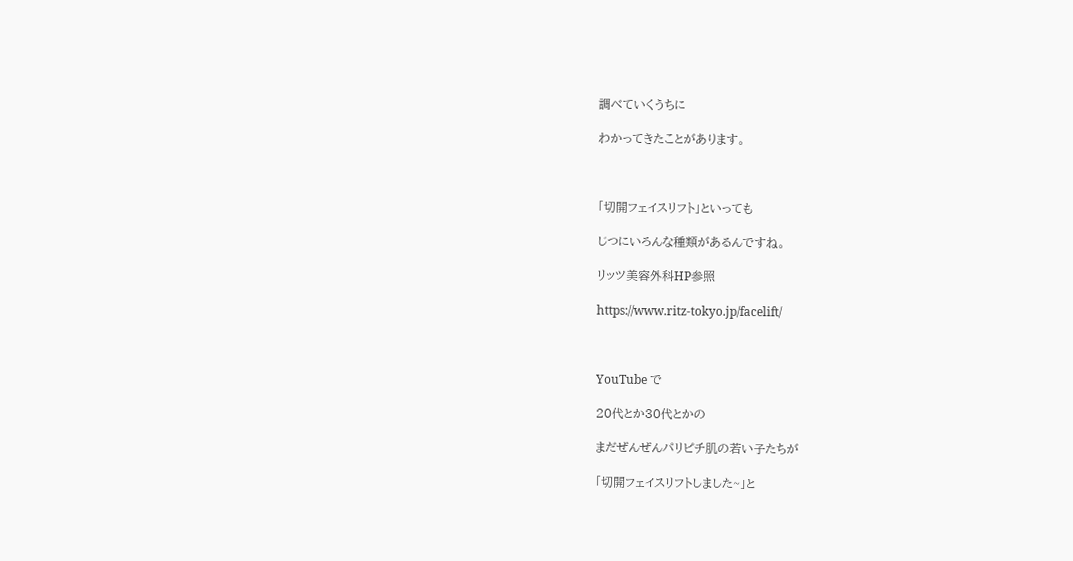調べていくうちに

わかってきたことがあります。



「切開フェイスリフト」といっても

じつにいろんな種類があるんですね。

リッツ美容外科HP参照

https://www.ritz-tokyo.jp/facelift/



YouTube で

20代とか30代とかの

まだぜんぜんパリピチ肌の若い子たちが

「切開フェイスリフトしました~」と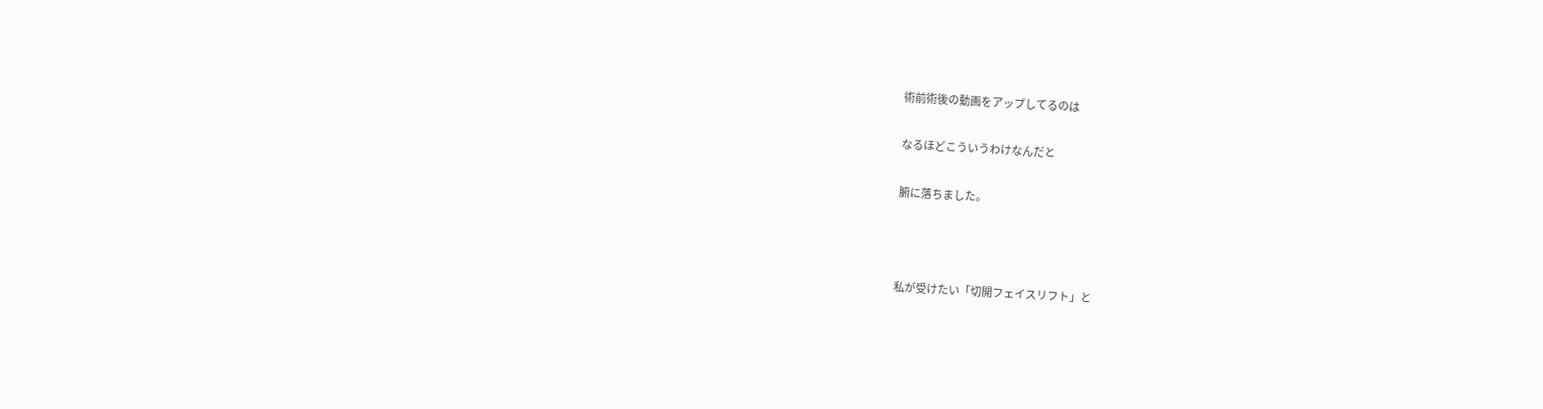術前術後の動画をアップしてるのは

なるほどこういうわけなんだと

腑に落ちました。



私が受けたい「切開フェイスリフト」と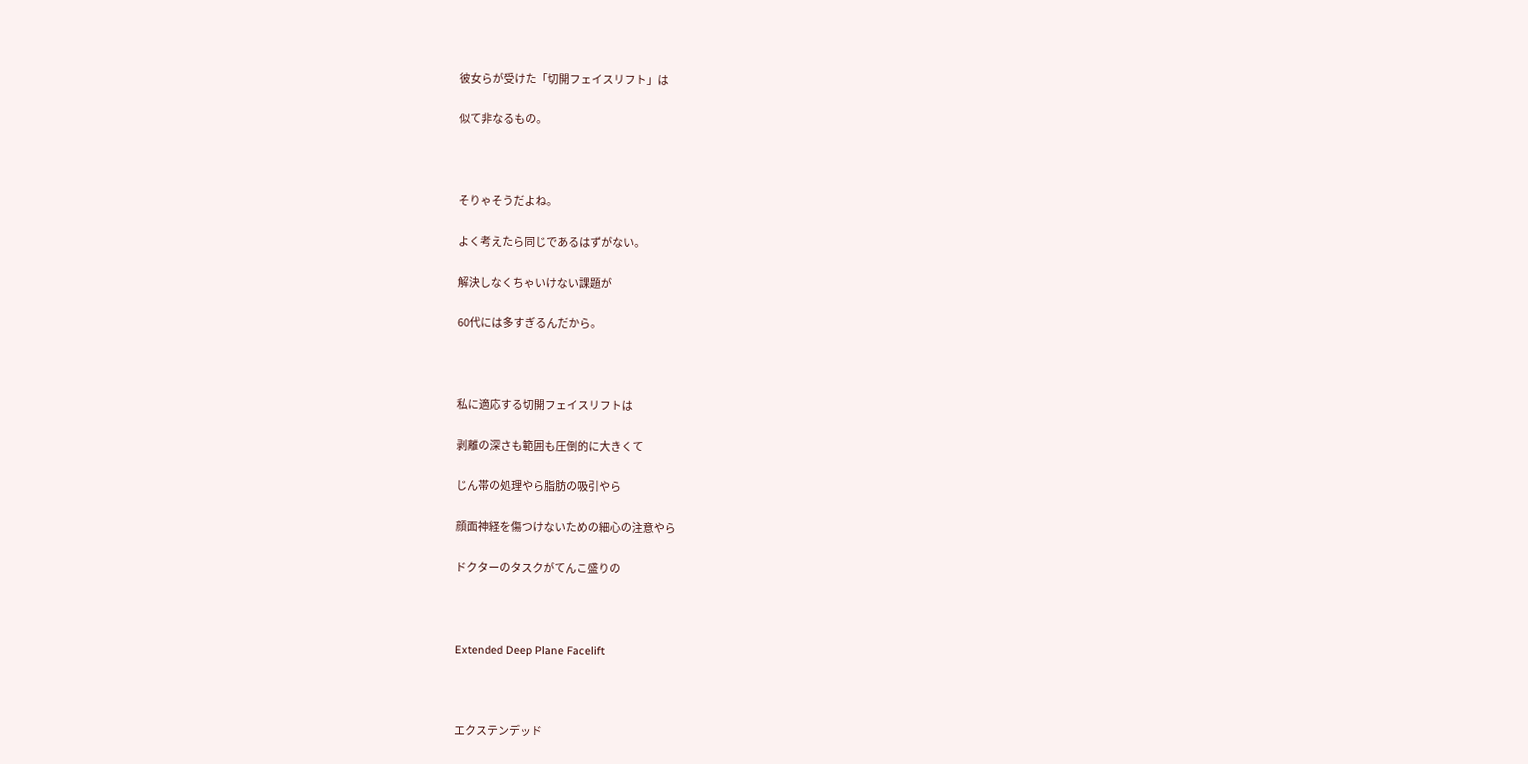彼女らが受けた「切開フェイスリフト」は

似て非なるもの。



そりゃそうだよね。

よく考えたら同じであるはずがない。

解決しなくちゃいけない課題が

60代には多すぎるんだから。



私に適応する切開フェイスリフトは

剥離の深さも範囲も圧倒的に大きくて

じん帯の処理やら脂肪の吸引やら

顔面神経を傷つけないための細心の注意やら

ドクターのタスクがてんこ盛りの



Extended Deep Plane Facelift



エクステンデッド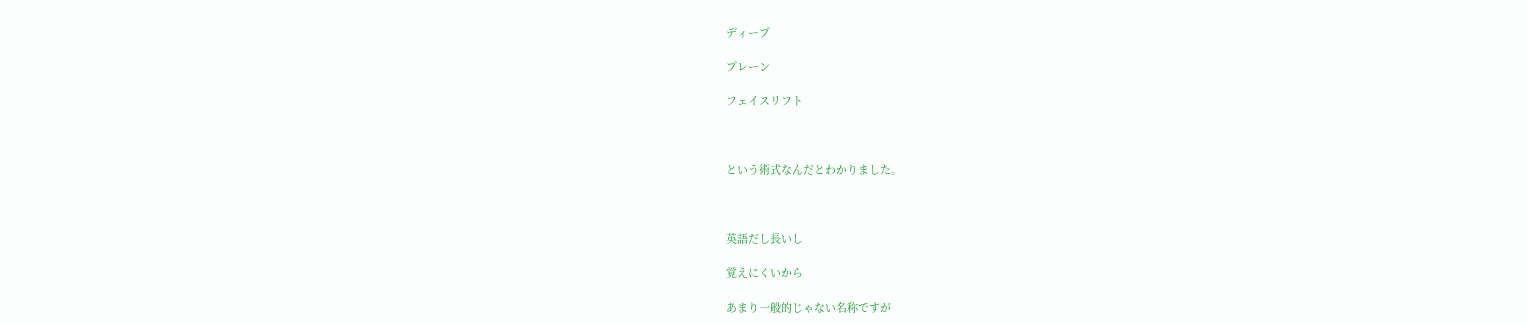ディープ

プレーン

フェイスリフト



という術式なんだとわかりました。



英語だし長いし

覚えにくいから

あまり一般的じゃない名称ですが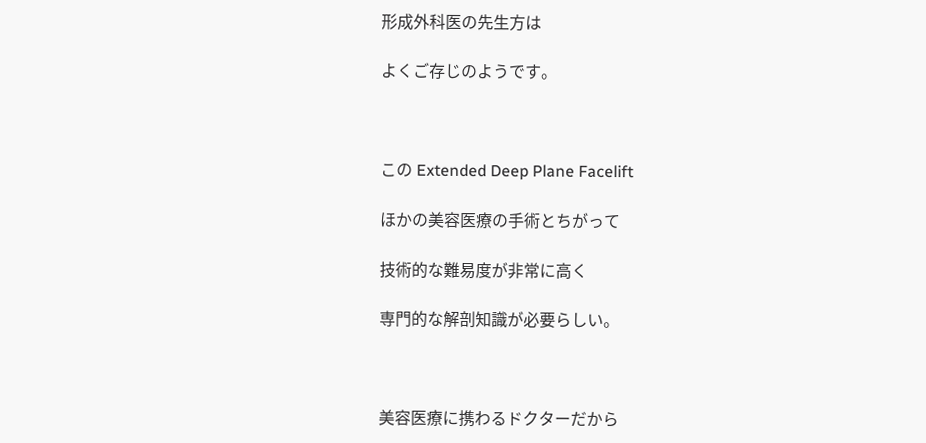形成外科医の先生方は

よくご存じのようです。



この Extended Deep Plane Facelift

ほかの美容医療の手術とちがって

技術的な難易度が非常に高く

専門的な解剖知識が必要らしい。



美容医療に携わるドクターだから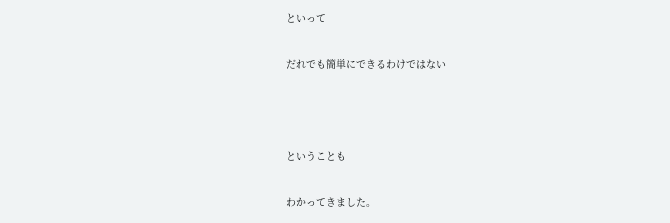といって

だれでも簡単にできるわけではない



ということも

わかってきました。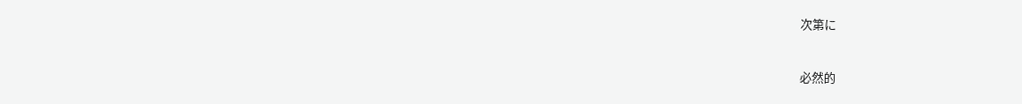次第に

必然的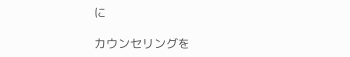に

カウンセリングを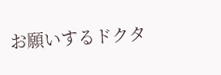お願いするドクタ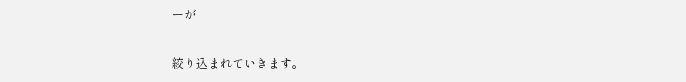ーが

絞り込まれていきます。